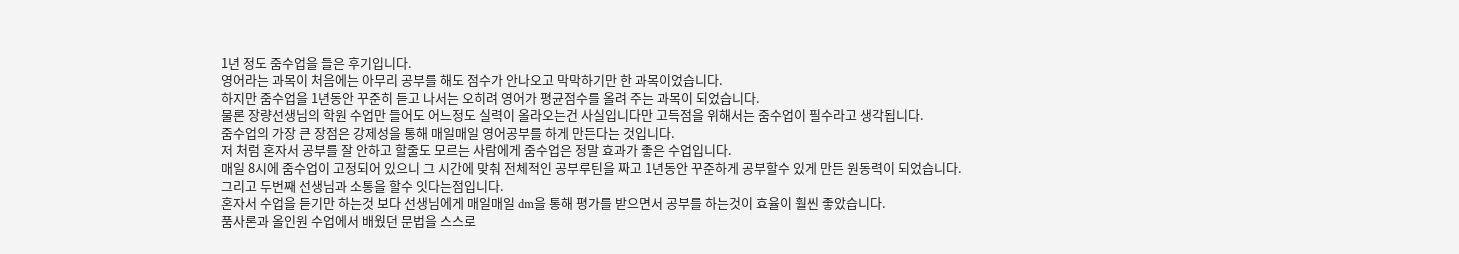1년 정도 줌수업을 들은 후기입니다.
영어라는 과목이 처음에는 아무리 공부를 해도 점수가 안나오고 막막하기만 한 과목이었습니다.
하지만 줌수업을 1년동안 꾸준히 듣고 나서는 오히려 영어가 평균점수를 올려 주는 과목이 되었습니다.
물론 장량선생님의 학원 수업만 들어도 어느정도 실력이 올라오는건 사실입니다만 고득점을 위해서는 줌수업이 필수라고 생각됩니다.
줌수업의 가장 큰 장점은 강제성을 통해 매일매일 영어공부를 하게 만든다는 것입니다.
저 처럼 혼자서 공부를 잘 안하고 할줄도 모르는 사람에게 줌수업은 정말 효과가 좋은 수업입니다.
매일 8시에 줌수업이 고정되어 있으니 그 시간에 맞춰 전체적인 공부루틴을 짜고 1년동안 꾸준하게 공부할수 있게 만든 원동력이 되었습니다.
그리고 두번째 선생님과 소통을 할수 잇다는점입니다.
혼자서 수업을 듣기만 하는것 보다 선생님에게 매일매일 dm을 통해 평가를 받으면서 공부를 하는것이 효율이 훨씬 좋았습니다.
품사론과 올인원 수업에서 배웠던 문법을 스스로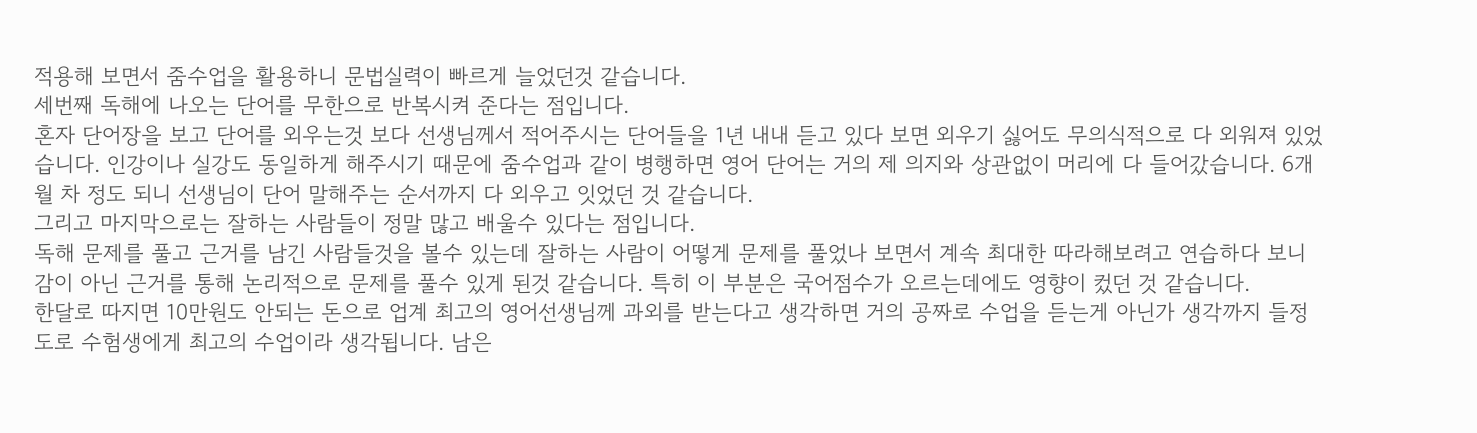적용해 보면서 줌수업을 활용하니 문법실력이 빠르게 늘었던것 같습니다.
세번째 독해에 나오는 단어를 무한으로 반복시켜 준다는 점입니다.
혼자 단어장을 보고 단어를 외우는것 보다 선생님께서 적어주시는 단어들을 1년 내내 듣고 있다 보면 외우기 싫어도 무의식적으로 다 외워져 있었습니다. 인강이나 실강도 동일하게 해주시기 때문에 줌수업과 같이 병행하면 영어 단어는 거의 제 의지와 상관없이 머리에 다 들어갔습니다. 6개월 차 정도 되니 선생님이 단어 말해주는 순서까지 다 외우고 잇었던 것 같습니다.
그리고 마지막으로는 잘하는 사람들이 정말 많고 배울수 있다는 점입니다.
독해 문제를 풀고 근거를 남긴 사람들것을 볼수 있는데 잘하는 사람이 어떻게 문제를 풀었나 보면서 계속 최대한 따라해보려고 연습하다 보니 감이 아닌 근거를 통해 논리적으로 문제를 풀수 있게 된것 같습니다. 특히 이 부분은 국어점수가 오르는데에도 영향이 컸던 것 같습니다.
한달로 따지면 10만원도 안되는 돈으로 업계 최고의 영어선생님께 과외를 받는다고 생각하면 거의 공짜로 수업을 듣는게 아닌가 생각까지 들정도로 수험생에게 최고의 수업이라 생각됩니다. 남은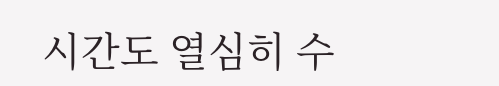시간도 열심히 수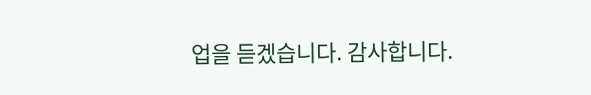업을 듣겠습니다. 감사합니다.